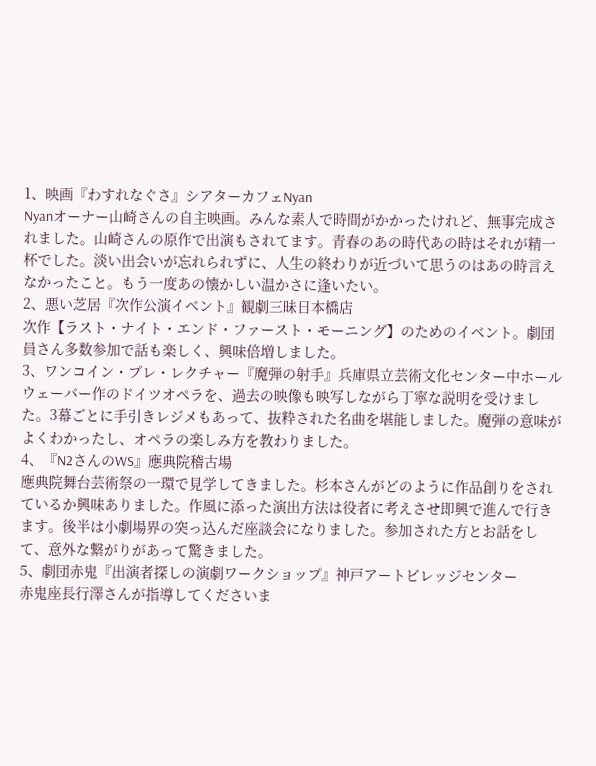1、映画『わすれなぐさ』シアターカフェNyan
Nyanオーナー山崎さんの自主映画。みんな素人で時間がかかったけれど、無事完成されました。山崎さんの原作で出演もされてます。青春のあの時代あの時はそれが精一杯でした。淡い出会いが忘れられずに、人生の終わりが近づいて思うのはあの時言えなかったこと。もう一度あの懐かしい温かさに逢いたい。
2、悪い芝居『次作公演イベント』観劇三昧日本橋店
次作【ラスト・ナイト・エンド・ファースト・モーニング】のためのイベント。劇団員さん多数参加で話も楽しく、興味倍増しました。
3、ワンコイン・プレ・レクチャー『魔弾の射手』兵庫県立芸術文化センター中ホール
ウェーバー作のドイツオペラを、過去の映像も映写しながら丁寧な説明を受けました。3幕ごとに手引きレジメもあって、抜粋された名曲を堪能しました。魔弾の意味がよくわかったし、オペラの楽しみ方を教わりました。
4、『N2さんのWS』應典院稽古場
應典院舞台芸術祭の一環で見学してきました。杉本さんがどのように作品創りをされているか興味ありました。作風に添った演出方法は役者に考えさせ即興で進んで行きます。後半は小劇場界の突っ込んだ座談会になりました。参加された方とお話をして、意外な繋がりがあって驚きました。
5、劇団赤鬼『出演者探しの演劇ワークショップ』神戸アートビレッジセンター
赤鬼座長行澤さんが指導してくださいま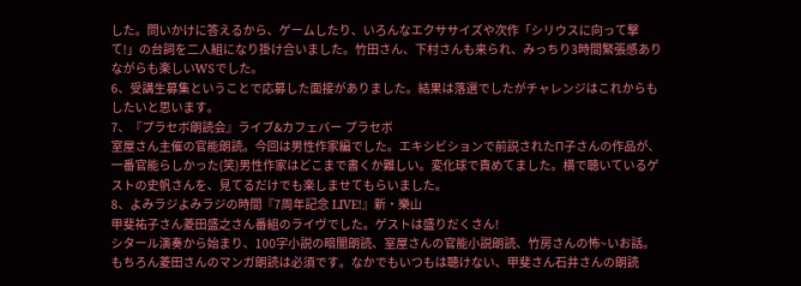した。問いかけに答えるから、ゲームしたり、いろんなエクササイズや次作「シリウスに向って撃て!」の台詞を二人組になり掛け合いました。竹田さん、下村さんも来られ、みっちり3時間緊張感ありながらも楽しいWSでした。
6、受講生募集ということで応募した面接がありました。結果は落選でしたがチャレンジはこれからもしたいと思います。
7、『プラセボ朗読会』ライブ&カフェバー プラセボ
室屋さん主催の官能朗読。今回は男性作家編でした。エキシビションで前説されたΠ子さんの作品が、一番官能らしかった(笑)男性作家はどこまで書くか難しい。変化球で責めてました。横で聴いているゲストの史帆さんを、見てるだけでも楽しませてもらいました。
8、よみラジよみラジの時間『7周年記念 LIVE!』新・樂山
甲斐祐子さん菱田盛之さん番組のライヴでした。ゲストは盛りだくさん!
シタール演奏から始まり、100字小説の暗闇朗読、室屋さんの官能小説朗読、竹房さんの怖~いお話。もちろん菱田さんのマンガ朗読は必須です。なかでもいつもは聴けない、甲斐さん石井さんの朗読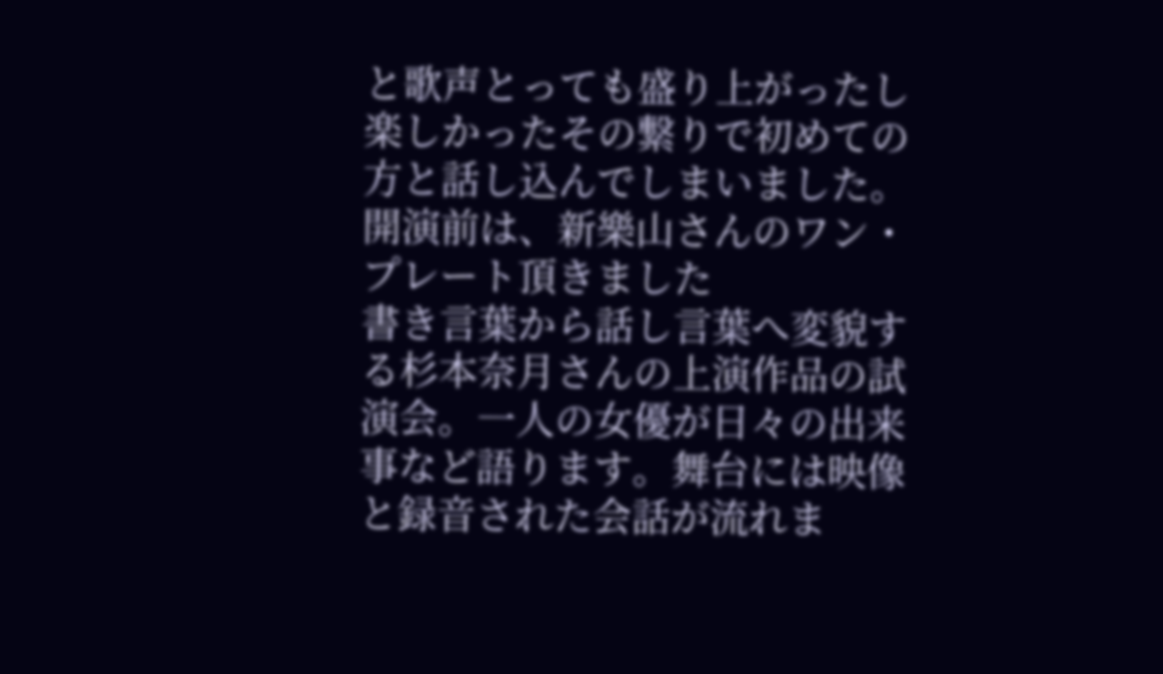と歌声とっても盛り上がったし楽しかったその繋りで初めての方と話し込んでしまいました。開演前は、新樂山さんのワン・プレート頂きました
書き言葉から話し言葉へ変貌する杉本奈月さんの上演作品の試演会。一人の女優が日々の出来事など語ります。舞台には映像と録音された会話が流れま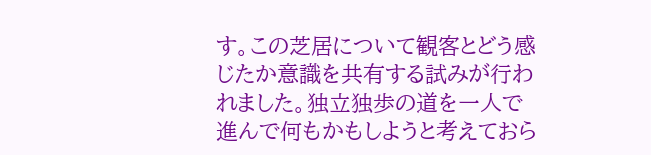す。この芝居について観客とどう感じたか意識を共有する試みが行われました。独立独歩の道を一人で進んで何もかもしようと考えておら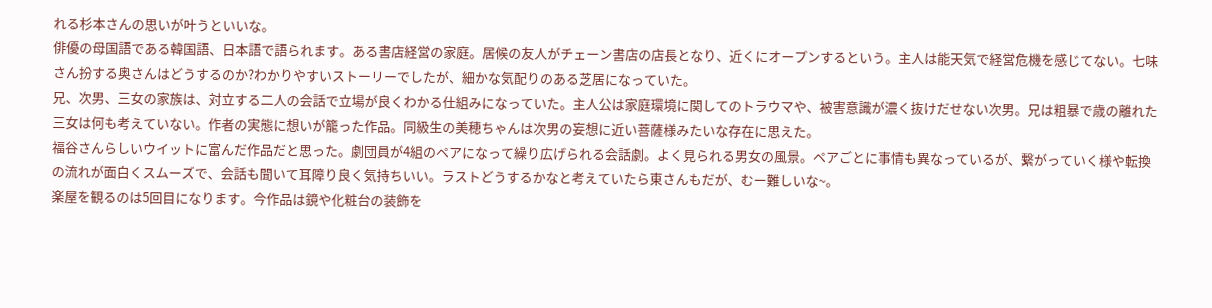れる杉本さんの思いが叶うといいな。
俳優の母国語である韓国語、日本語で語られます。ある書店経営の家庭。居候の友人がチェーン書店の店長となり、近くにオープンするという。主人は能天気で経営危機を感じてない。七味さん扮する奥さんはどうするのか?わかりやすいストーリーでしたが、細かな気配りのある芝居になっていた。
兄、次男、三女の家族は、対立する二人の会話で立場が良くわかる仕組みになっていた。主人公は家庭環境に関してのトラウマや、被害意識が濃く抜けだせない次男。兄は粗暴で歳の離れた三女は何も考えていない。作者の実態に想いが籠った作品。同級生の美穂ちゃんは次男の妄想に近い菩薩様みたいな存在に思えた。
福谷さんらしいウイットに富んだ作品だと思った。劇団員が4組のペアになって繰り広げられる会話劇。よく見られる男女の風景。ペアごとに事情も異なっているが、繋がっていく様や転換の流れが面白くスムーズで、会話も聞いて耳障り良く気持ちいい。ラストどうするかなと考えていたら東さんもだが、むー難しいな~。
楽屋を観るのは5回目になります。今作品は鏡や化粧台の装飾を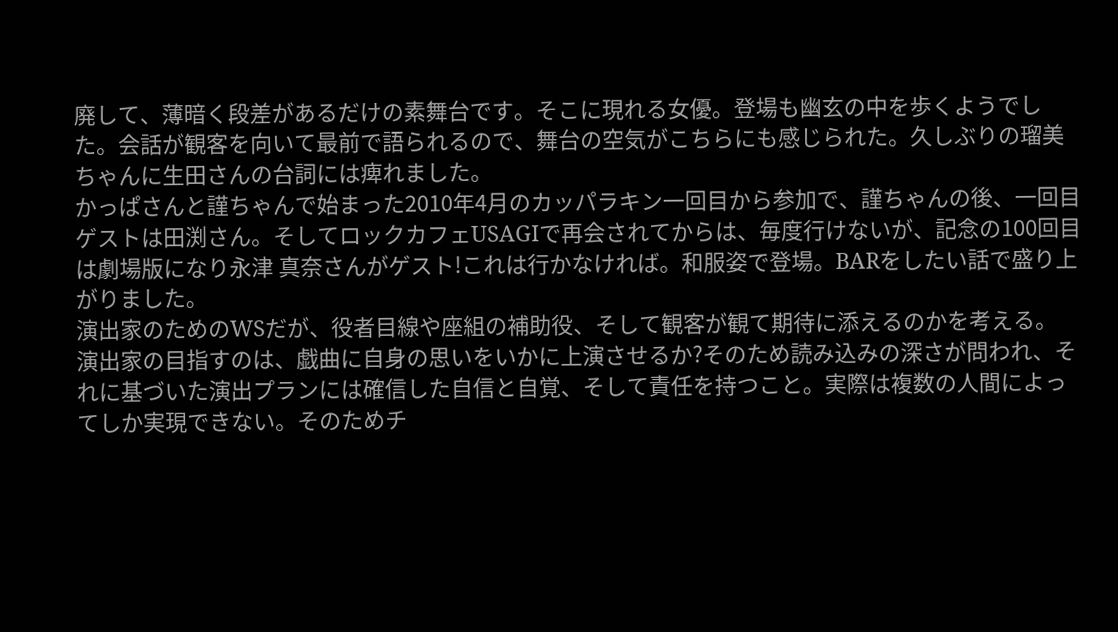廃して、薄暗く段差があるだけの素舞台です。そこに現れる女優。登場も幽玄の中を歩くようでした。会話が観客を向いて最前で語られるので、舞台の空気がこちらにも感じられた。久しぶりの瑠美ちゃんに生田さんの台詞には痺れました。
かっぱさんと謹ちゃんで始まった2010年4月のカッパラキン一回目から参加で、謹ちゃんの後、一回目ゲストは田渕さん。そしてロックカフェUSAGIで再会されてからは、毎度行けないが、記念の100回目は劇場版になり永津 真奈さんがゲスト!これは行かなければ。和服姿で登場。BARをしたい話で盛り上がりました。
演出家のためのWSだが、役者目線や座組の補助役、そして観客が観て期待に添えるのかを考える。
演出家の目指すのは、戯曲に自身の思いをいかに上演させるか?そのため読み込みの深さが問われ、それに基づいた演出プランには確信した自信と自覚、そして責任を持つこと。実際は複数の人間によってしか実現できない。そのためチ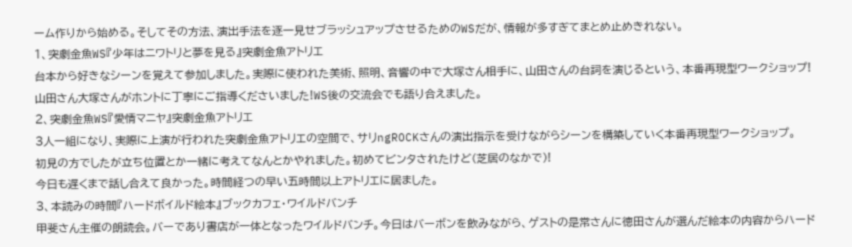ーム作りから始める。そしてその方法、演出手法を逐一見せブラッシュアップさせるためのWSだが、情報が多すぎてまとめ止めきれない。
1、突劇金魚WS『少年はニワトリと夢を見る』突劇金魚アトリエ
台本から好きなシーンを覚えて参加しました。実際に使われた美術、照明、音響の中で大塚さん相手に、山田さんの台詞を演じるという、本番再現型ワークショップ!
山田さん大塚さんがホントに丁寧にご指導くださいました!WS後の交流会でも語り合えました。
2、突劇金魚WS『愛情マニヤ』突劇金魚アトリエ
3人一組になり、実際に上演が行われた突劇金魚アトリエの空間で、サリngROCKさんの演出指示を受けながらシーンを構築していく本番再現型ワークショップ。
初見の方でしたが立ち位置とか一緒に考えてなんとかやれました。初めてビンタされたけど(芝居のなかで)!
今日も遅くまで話し合えて良かった。時間経つの早い五時間以上アトリエに居ました。
3、本読みの時間『ハードボイルド絵本』ブックカフェ・ワイルドバンチ
甲斐さん主催の朗読会。バーであり書店が一体となったワイルドバンチ。今日はバーボンを飲みながら、ゲストの是常さんに徳田さんが選んだ絵本の内容からハード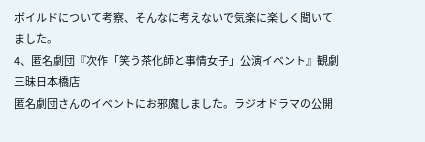ボイルドについて考察、そんなに考えないで気楽に楽しく聞いてました。
4、匿名劇団『次作「笑う茶化師と事情女子」公演イベント』観劇三昧日本橋店
匿名劇団さんのイベントにお邪魔しました。ラジオドラマの公開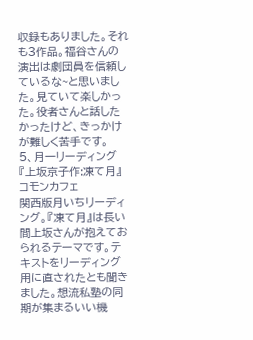収録もありました。それも3作品。福谷さんの演出は劇団員を信頼しているな~と思いました。見ていて楽しかった。役者さんと話したかったけど、きっかけが難しく苦手です。
5、月一リーディング『上坂京子作:凍て月』コモンカフェ
関西版月いちリーディング。『凍て月』は長い間上坂さんが抱えておられるテーマです。テキストをリーディング用に直されたとも聞きました。想流私塾の同期が集まるいい機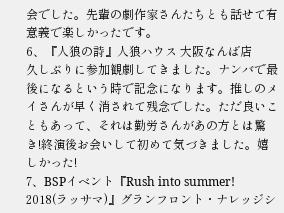会でした。先輩の劇作家さんたちとも話せて有意義で楽しかったです。
6、『人狼の詩』人狼ハウス 大阪なんば店
久しぶりに参加観劇してきました。ナンバで最後になるという時で記念になります。推しのメイさんが早く消されて残念でした。ただ良いこともあって、それは勤労さんがあの方とは驚き!終演後お会いして初めて気づきました。嬉しかった!
7、BSPイベント『Rush into summer! 2018(ラッサマ)』グランフロント・ナレッジシ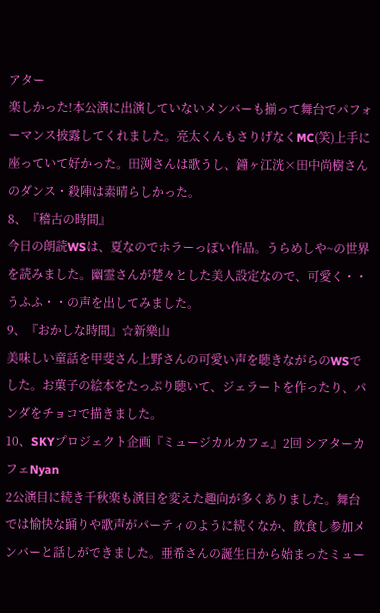アター
楽しかった!本公演に出演していないメンバーも揃って舞台でパフォーマンス披露してくれました。亮太くんもさりげなくMC(笑)上手に座っていて好かった。田渕さんは歌うし、鐘ヶ江洸×田中尚樹さんのダンス・殺陣は素晴らしかった。
8、『稽古の時間』
今日の朗読WSは、夏なのでホラーっぽい作品。うらめしや~の世界を読みました。幽霊さんが楚々とした美人設定なので、可愛く・・うふふ・・の声を出してみました。
9、『おかしな時間』☆新樂山
美味しい童話を甲斐さん上野さんの可愛い声を聴きながらのWSでした。お菓子の絵本をたっぷり聴いて、ジェラートを作ったり、パンダをチョコで描きました。
10、SKYプロジェクト企画『ミュージカルカフェ』2回 シアターカフェNyan
2公演目に続き千秋楽も演目を変えた趣向が多くありました。舞台では愉快な踊りや歌声がパーティのように続くなか、飲食し参加メンバーと話しができました。亜希さんの誕生日から始まったミュー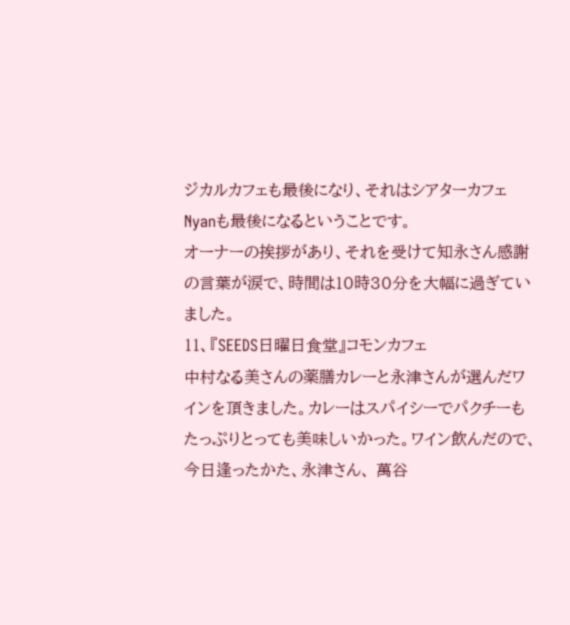ジカルカフェも最後になり、それはシアターカフェNyanも最後になるということです。
オーナーの挨拶があり、それを受けて知永さん感謝の言葉が涙で、時間は10時30分を大幅に過ぎていました。
11、『SEEDS日曜日食堂』コモンカフェ
中村なる美さんの薬膳カレーと永津さんが選んだワインを頂きました。カレーはスパイシーでパクチーもたっぷりとっても美味しいかった。ワイン飲んだので、今日逢ったかた、永津さん、 萬谷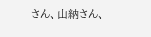さん、山納さん、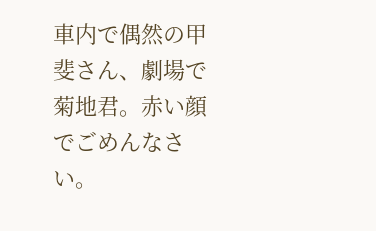車内で偶然の甲斐さん、劇場で菊地君。赤い顔でごめんなさい。